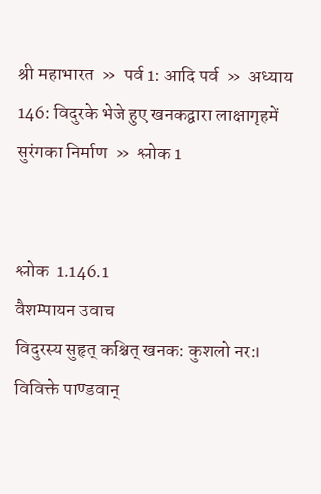श्री महाभारत  »  पर्व 1: आदि पर्व  »  अध्याय 146: विदुरके भेजे हुए खनकद्वारा लाक्षागृहमें सुरंगका निर्माण  »  श्लोक 1


श्लोक  1.146.1
वैशम्पायन उवाच
विदुरस्य सुहृत् कश्चित् खनक: कुशलो नर:।
विविक्ते पाण्डवान्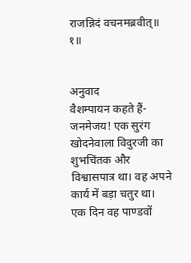राजन्निदं वचनमब्रवीत्॥ १॥


अनुवाद
वैशम्पायन कहते हैं- जनमेजय! एक सुरंग खोदनेवाला विदुरजी का शुभचिंतक और विश्वासपात्र था। वह अपने कार्य में बड़ा चतुर था। एक दिन वह पाण्डवों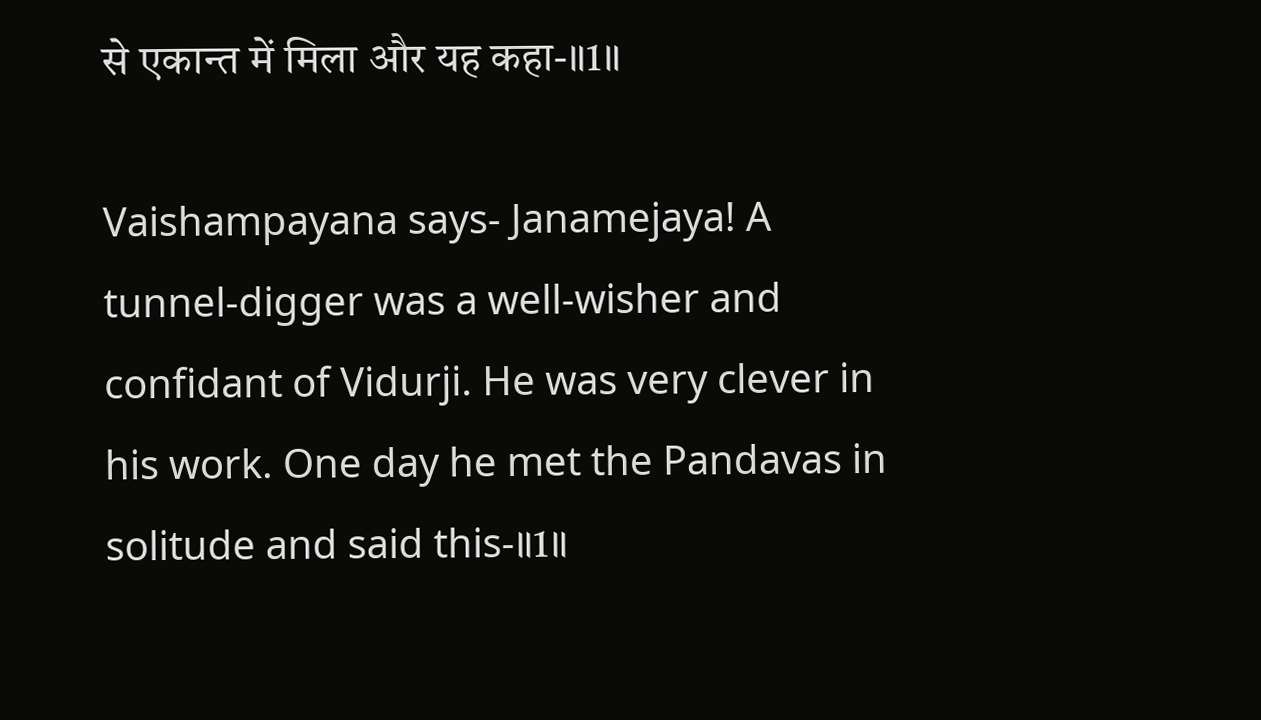से एकान्त में मिला और यह कहा-॥1॥

Vaishampayana says- Janamejaya! A tunnel-digger was a well-wisher and confidant of Vidurji. He was very clever in his work. One day he met the Pandavas in solitude and said this-॥1॥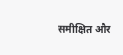समीक्षित और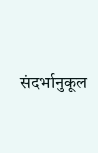संदर्भानुकूल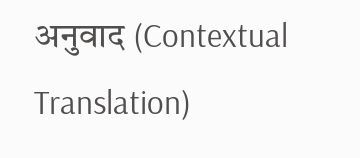अनुवाद (Contextual Translation)